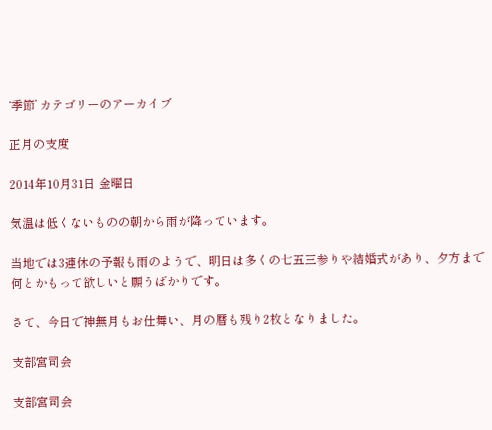‘季節’ カテゴリーのアーカイブ

正月の支度

2014年10月31日 金曜日

気温は低くないものの朝から雨が降っています。

当地では3連休の予報も雨のようで、明日は多くの七五三参りや結婚式があり、夕方まで何とかもって欲しいと願うばかりです。

さて、今日で神無月もお仕舞い、月の暦も残り2枚となりました。

支部宮司会

支部宮司会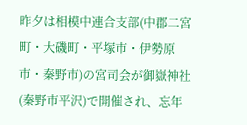昨夕は相模中連合支部(中郡二宮町・大磯町・平塚市・伊勢原市・秦野市)の宮司会が御嶽神社(秦野市平沢)で開催され、忘年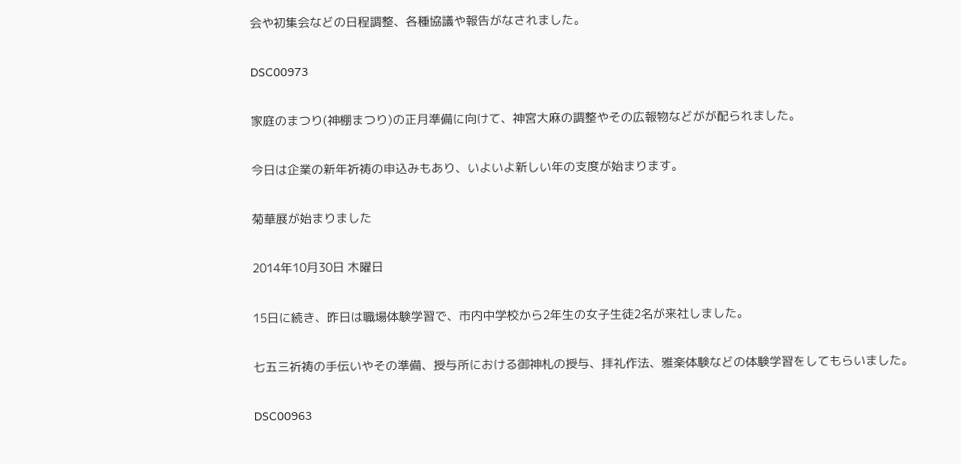会や初集会などの日程調整、各種協議や報告がなされました。

DSC00973

家庭のまつり(神棚まつり)の正月準備に向けて、神宮大麻の調整やその広報物などがが配られました。

今日は企業の新年祈祷の申込みもあり、いよいよ新しい年の支度が始まります。

菊華展が始まりました

2014年10月30日 木曜日

15日に続き、昨日は職場体験学習で、市内中学校から2年生の女子生徒2名が来社しました。

七五三祈祷の手伝いやその準備、授与所における御神札の授与、拝礼作法、雅楽体験などの体験学習をしてもらいました。

DSC00963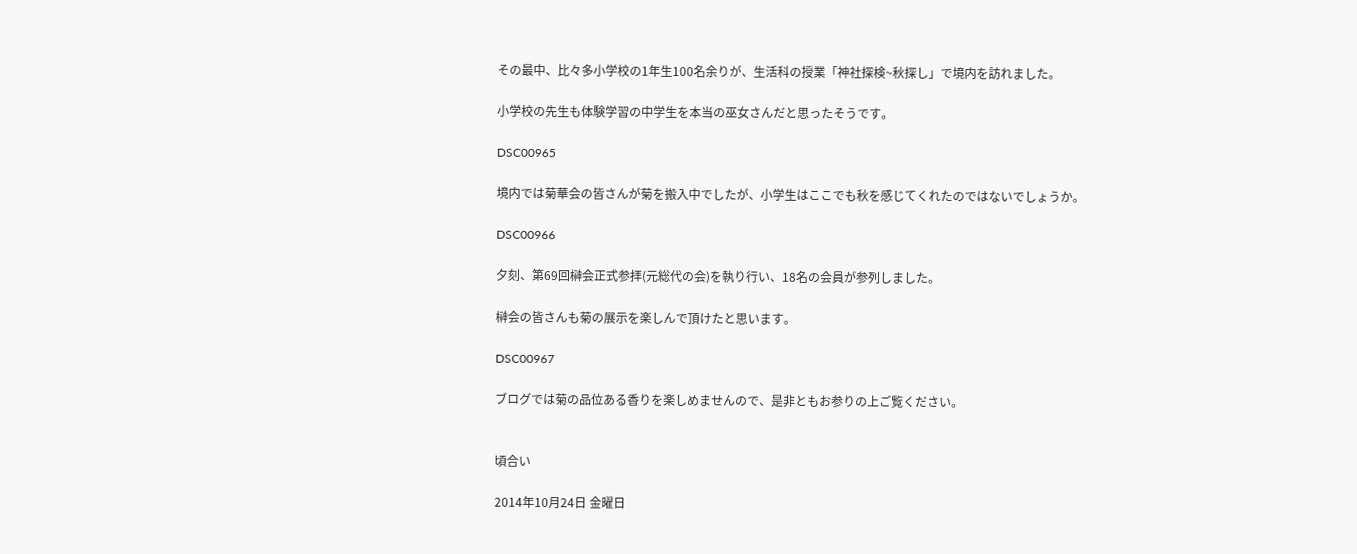その最中、比々多小学校の1年生100名余りが、生活科の授業「神社探検~秋探し」で境内を訪れました。

小学校の先生も体験学習の中学生を本当の巫女さんだと思ったそうです。

DSC00965

境内では菊華会の皆さんが菊を搬入中でしたが、小学生はここでも秋を感じてくれたのではないでしょうか。

DSC00966

夕刻、第69回榊会正式参拝(元総代の会)を執り行い、18名の会員が参列しました。

榊会の皆さんも菊の展示を楽しんで頂けたと思います。

DSC00967

ブログでは菊の品位ある香りを楽しめませんので、是非ともお参りの上ご覧ください。


頃合い

2014年10月24日 金曜日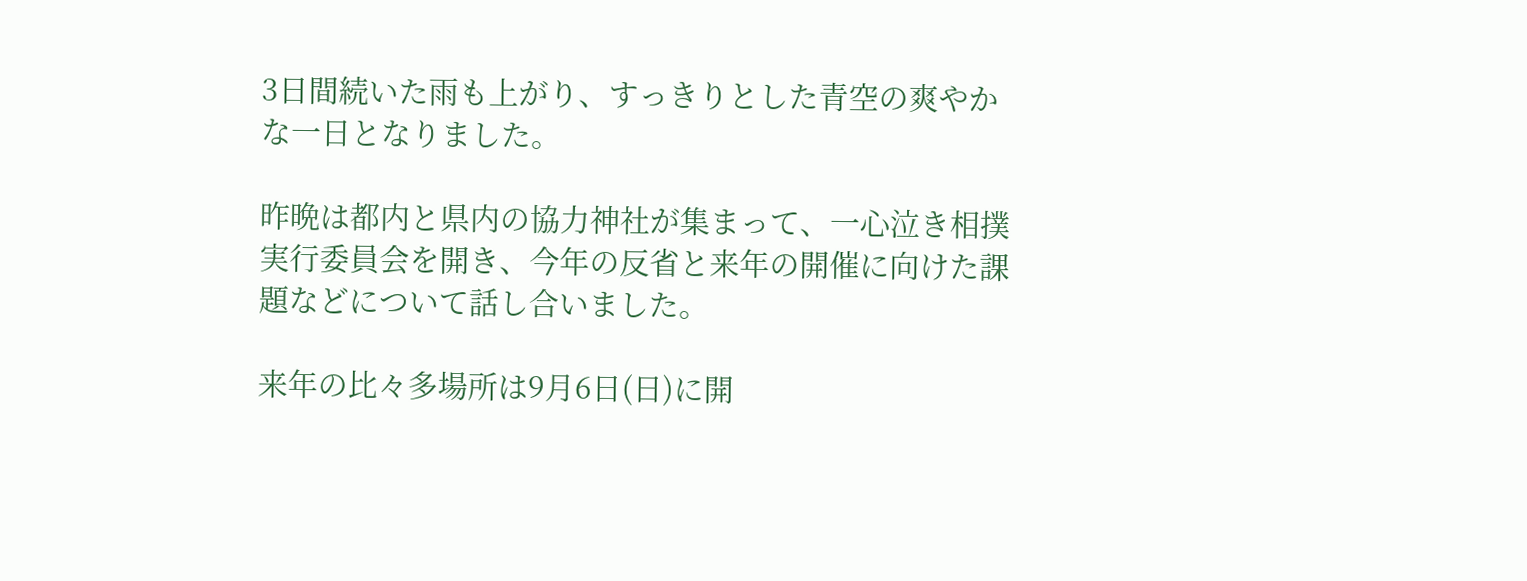3日間続いた雨も上がり、すっきりとした青空の爽やかな一日となりました。

昨晩は都内と県内の協力神社が集まって、一心泣き相撲実行委員会を開き、今年の反省と来年の開催に向けた課題などについて話し合いました。

来年の比々多場所は9月6日(日)に開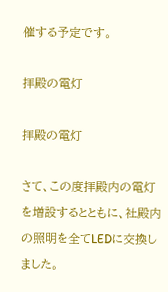催する予定です。

拝殿の電灯

拝殿の電灯

さて、この度拝殿内の電灯を増設するとともに、社殿内の照明を全てLEDに交換しました。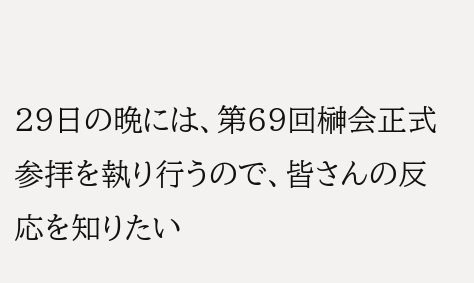29日の晩には、第69回榊会正式参拝を執り行うので、皆さんの反応を知りたい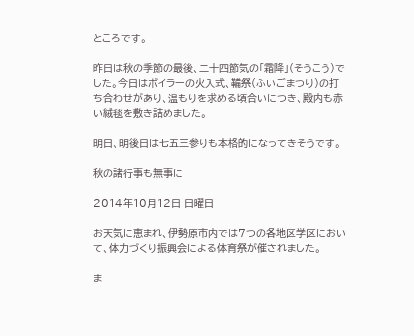ところです。

昨日は秋の季節の最後、二十四節気の「霜降」(そうこう)でした。今日はボイラーの火入式、鞴祭(ふいごまつり)の打ち合わせがあり、温もりを求める頃合いにつき、殿内も赤い絨毯を敷き詰めました。

明日、明後日は七五三参りも本格的になってきそうです。

秋の諸行事も無事に

2014年10月12日 日曜日

お天気に恵まれ、伊勢原市内では7つの各地区学区において、体力づくり振興会による体育祭が催されました。

ま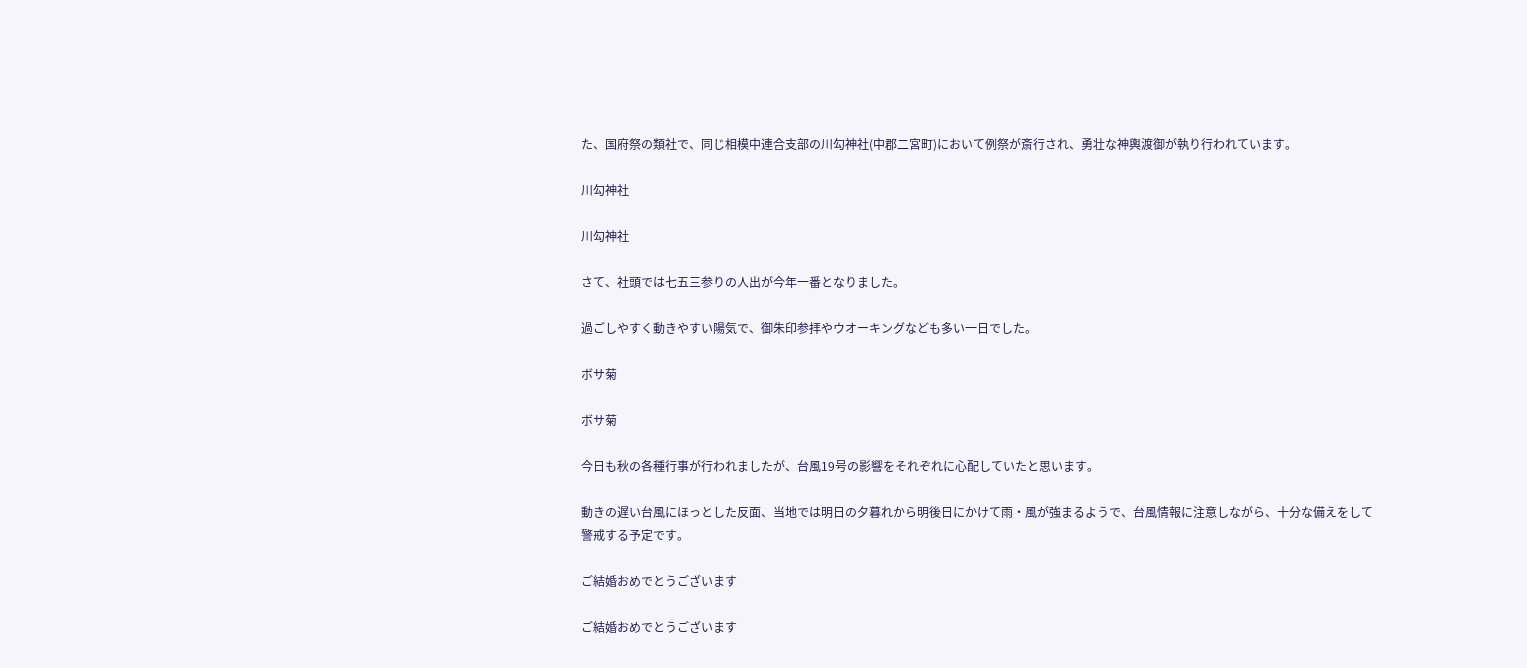た、国府祭の類社で、同じ相模中連合支部の川勾神社(中郡二宮町)において例祭が斎行され、勇壮な神輿渡御が執り行われています。

川勾神社

川勾神社

さて、社頭では七五三参りの人出が今年一番となりました。

過ごしやすく動きやすい陽気で、御朱印参拝やウオーキングなども多い一日でした。

ボサ菊

ボサ菊

今日も秋の各種行事が行われましたが、台風19号の影響をそれぞれに心配していたと思います。

動きの遅い台風にほっとした反面、当地では明日の夕暮れから明後日にかけて雨・風が強まるようで、台風情報に注意しながら、十分な備えをして警戒する予定です。

ご結婚おめでとうございます

ご結婚おめでとうございます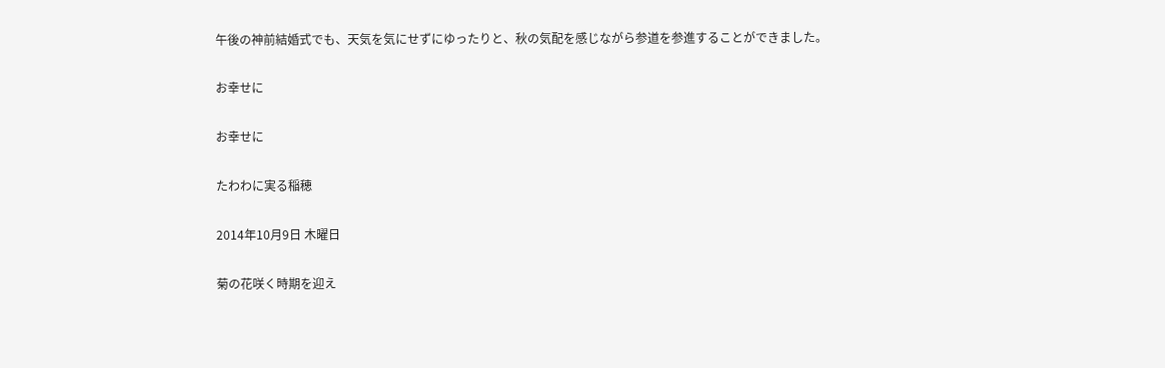午後の神前結婚式でも、天気を気にせずにゆったりと、秋の気配を感じながら参道を参進することができました。

お幸せに

お幸せに

たわわに実る稲穂

2014年10月9日 木曜日

菊の花咲く時期を迎え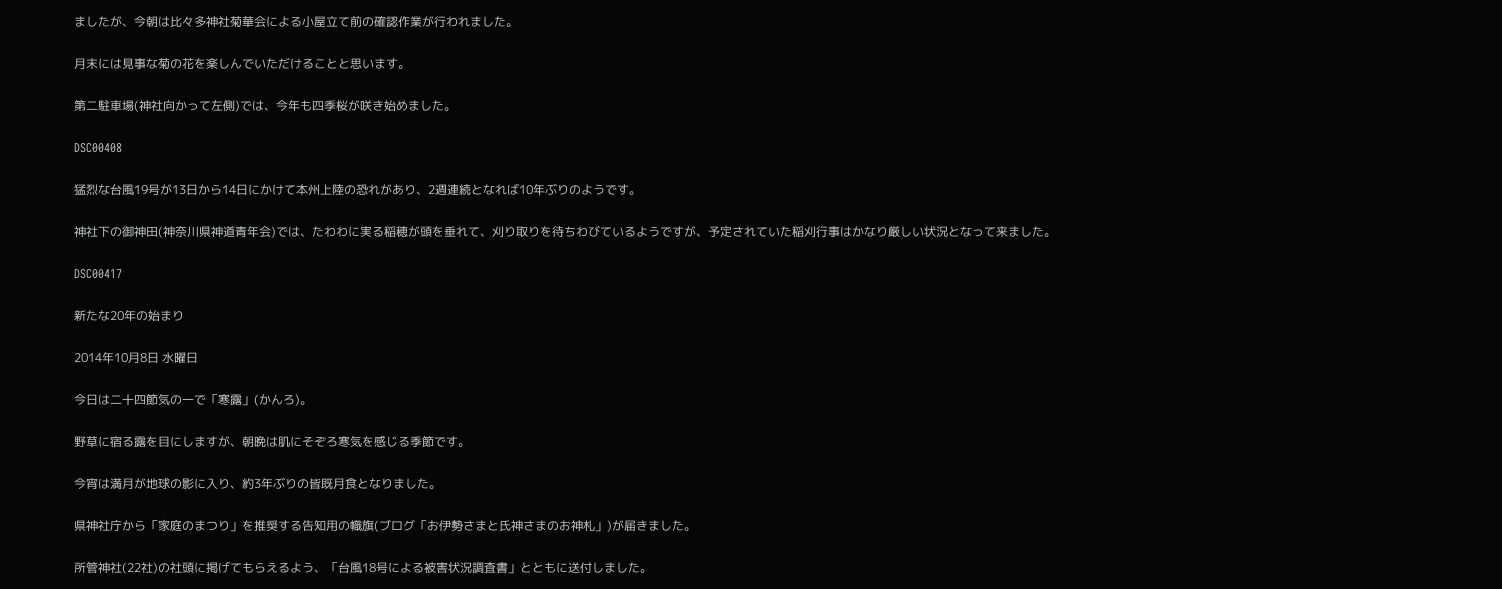ましたが、今朝は比々多神社菊華会による小屋立て前の確認作業が行われました。

月末には見事な菊の花を楽しんでいただけることと思います。

第二駐車場(神社向かって左側)では、今年も四季桜が咲き始めました。

DSC00408

猛烈な台風19号が13日から14日にかけて本州上陸の恐れがあり、2週連続となれば10年ぶりのようです。

神社下の御神田(神奈川県神道青年会)では、たわわに実る稲穂が頭を垂れて、刈り取りを待ちわびているようですが、予定されていた稲刈行事はかなり厳しい状況となって来ました。

DSC00417

新たな20年の始まり

2014年10月8日 水曜日

今日は二十四節気の一で「寒露」(かんろ)。

野草に宿る露を目にしますが、朝晩は肌にそぞろ寒気を感じる季節です。

今宵は満月が地球の影に入り、約3年ぶりの皆既月食となりました。

県神社庁から「家庭のまつり」を推奨する告知用の幟旗(ブログ「お伊勢さまと氏神さまのお神札」)が届きました。

所管神社(22社)の社頭に掲げてもらえるよう、「台風18号による被害状況調査書」とともに送付しました。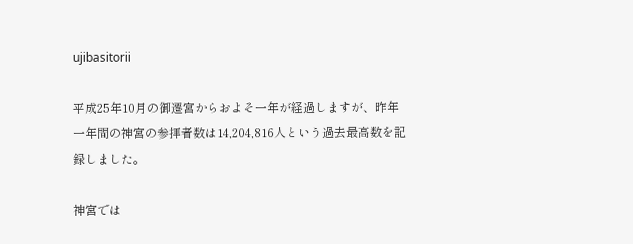ujibasitorii

平成25年10月の御遷宮からおよそ一年が経過しますが、昨年一年間の神宮の参拝者数は14,204,816人という過去最高数を記録しました。

神宮では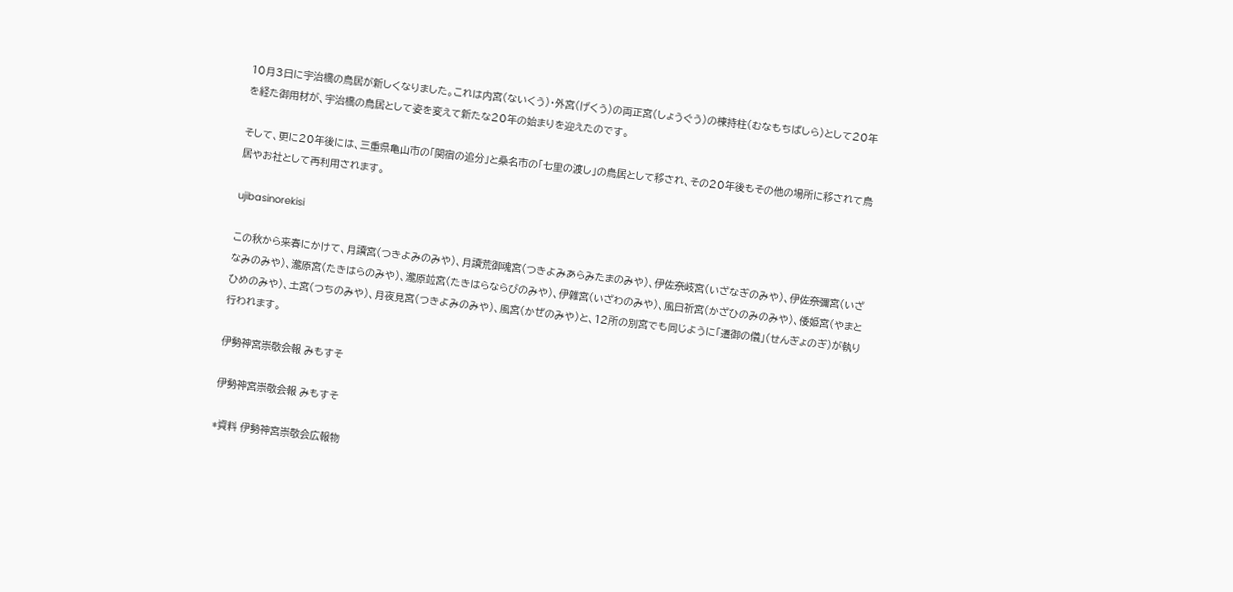10月3日に宇治橋の鳥居が新しくなりました。これは内宮(ないくう)・外宮(げくう)の両正宮(しょうぐう)の棟持柱(むなもちばしら)として20年を経た御用材が、宇治橋の鳥居として姿を変えて新たな20年の始まりを迎えたのです。

そして、更に20年後には、三重県亀山市の「関宿の追分」と桑名市の「七里の渡し」の鳥居として移され、その20年後もその他の場所に移されて鳥居やお社として再利用されます。

ujibasinorekisi

この秋から来春にかけて、月讀宮(つきよみのみや)、月讀荒御魂宮(つきよみあらみたまのみや)、伊佐奈岐宮(いざなぎのみや)、伊佐奈彌宮(いざなみのみや)、瀧原宮(たきはらのみや)、瀧原竝宮(たきはらならびのみや)、伊雜宮(いざわのみや)、風日祈宮(かざひのみのみや)、倭姫宮(やまとひめのみや)、土宮(つちのみや)、月夜見宮(つきよみのみや)、風宮(かぜのみや)と、12所の別宮でも同じように「遷御の儀」(せんぎょのぎ)が執り行われます。

伊勢神宮崇敬会報 みもすそ

伊勢神宮崇敬会報 みもすそ

*資料 伊勢神宮崇敬会広報物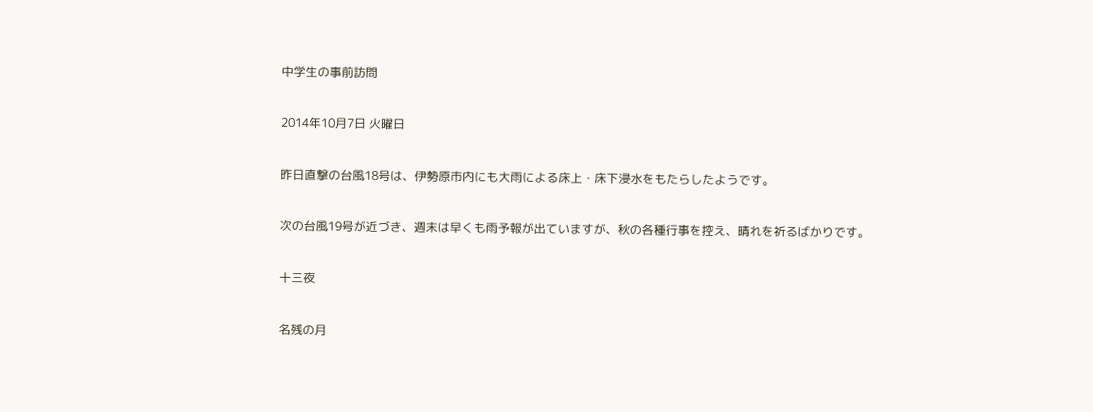中学生の事前訪問

2014年10月7日 火曜日

昨日直撃の台風18号は、伊勢原市内にも大雨による床上・床下浸水をもたらしたようです。

次の台風19号が近づき、週末は早くも雨予報が出ていますが、秋の各種行事を控え、晴れを祈るばかりです。

十三夜

名残の月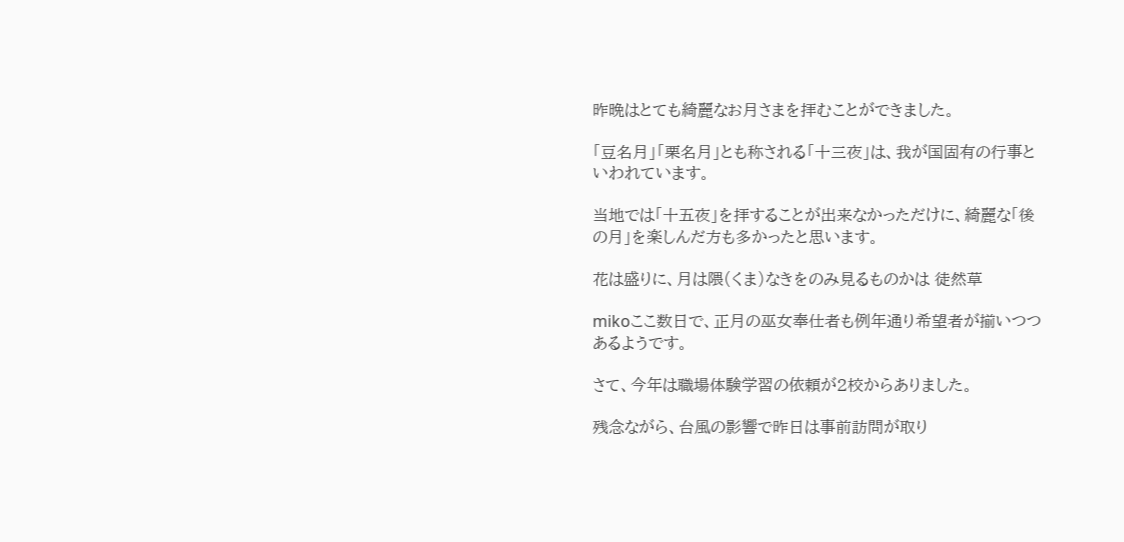昨晩はとても綺麗なお月さまを拝むことができました。

「豆名月」「栗名月」とも称される「十三夜」は、我が国固有の行事といわれています。

当地では「十五夜」を拝することが出来なかっただけに、綺麗な「後の月」を楽しんだ方も多かったと思います。

花は盛りに、月は隈(くま)なきをのみ見るものかは 徒然草

mikoここ数日で、正月の巫女奉仕者も例年通り希望者が揃いつつあるようです。

さて、今年は職場体験学習の依頼が2校からありました。

残念ながら、台風の影響で昨日は事前訪問が取り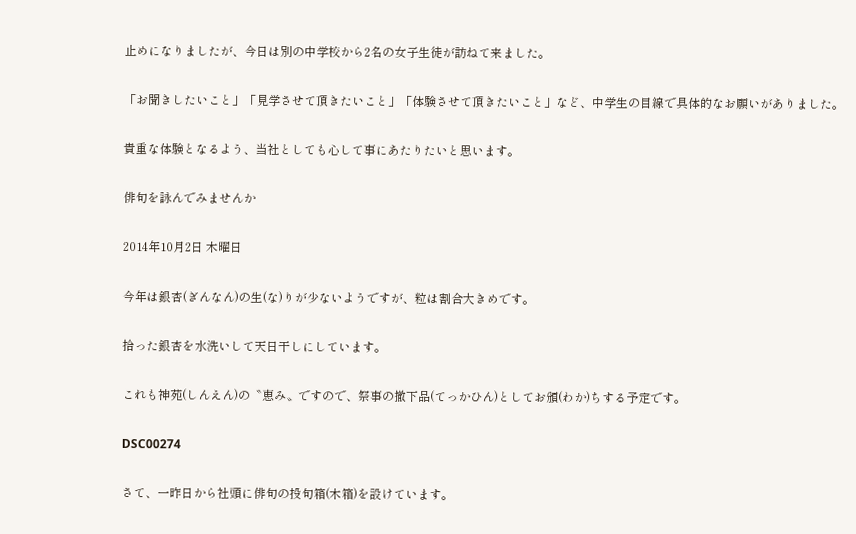止めになりましたが、今日は別の中学校から2名の女子生徒が訪ねて来ました。

「お聞きしたいこと」「見学させて頂きたいこと」「体験させて頂きたいこと」など、中学生の目線で具体的なお願いがありました。

貴重な体験となるよう、当社としても心して事にあたりたいと思います。

俳句を詠んでみませんか

2014年10月2日 木曜日

今年は銀杏(ぎんなん)の生(な)りが少ないようですが、粒は割合大きめです。

拾った銀杏を水洗いして天日干しにしています。

これも神苑(しんえん)の〝恵み〟ですので、祭事の撤下品(てっかひん)としてお頒(わか)ちする予定です。

DSC00274

さて、一昨日から社頭に俳句の投句箱(木箱)を設けています。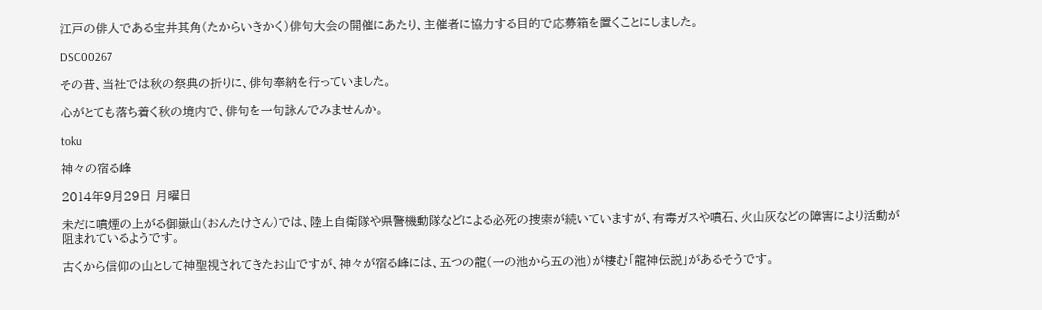江戸の俳人である宝井其角(たからいきかく)俳句大会の開催にあたり、主催者に協力する目的で応募箱を置くことにしました。

DSC00267

その昔、当社では秋の祭典の折りに、俳句奉納を行っていました。

心がとても落ち着く秋の境内で、俳句を一句詠んでみませんか。

toku

神々の宿る峰

2014年9月29日 月曜日

未だに噴煙の上がる御嶽山(おんたけさん)では、陸上自衛隊や県警機動隊などによる必死の捜索が続いていますが、有毒ガスや噴石、火山灰などの障害により活動が阻まれているようです。

古くから信仰の山として神聖視されてきたお山ですが、神々が宿る峰には、五つの龍(一の池から五の池)が棲む「龍神伝説」があるそうです。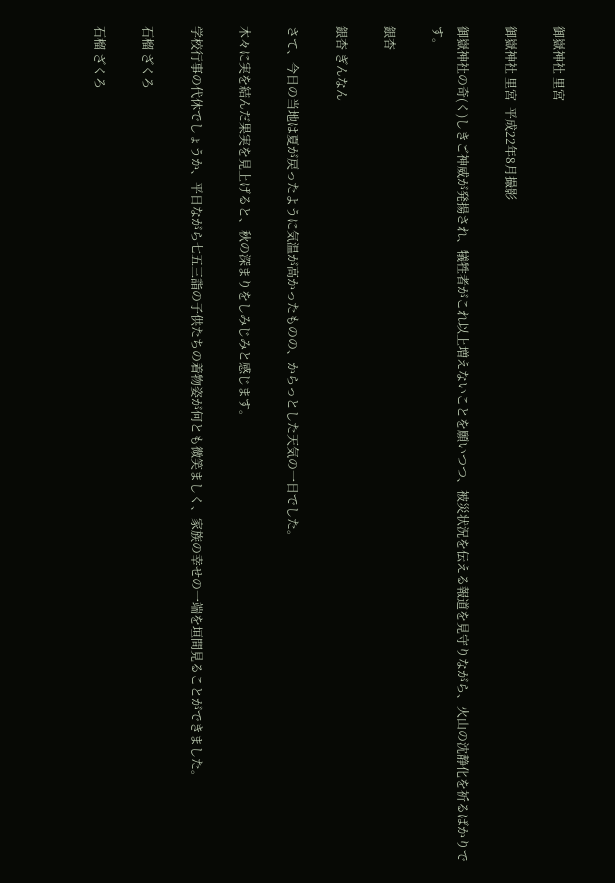御嶽神社 里宮

御嶽神社 里宮  平成22年8月撮影

御嶽神社の奇(く)しきご神威が発揚され、犠牲者がこれ以上増えないことを願いつつ、被災状況を伝える報道を見守りながら、火山の沈静化を祈るばかりです。

銀杏

銀杏 ぎんなん

さて、今日の当地は夏が戻ったように気温が高かったものの、からっとした天気の一日でした。

木々に実を結んだ果実を見上げると、秋の深まりをしみじみと感じます。

学校行事の代休でしょうか、平日ながら七五三詣の子供たちの着物姿が何とも微笑ましく、家族の幸せの一端を垣間見ることができました。

石榴 ざくろ

石榴 ざくろ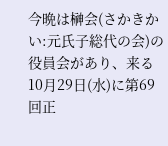今晩は榊会(さかきかい:元氏子総代の会)の役員会があり、来る10月29日(水)に第69回正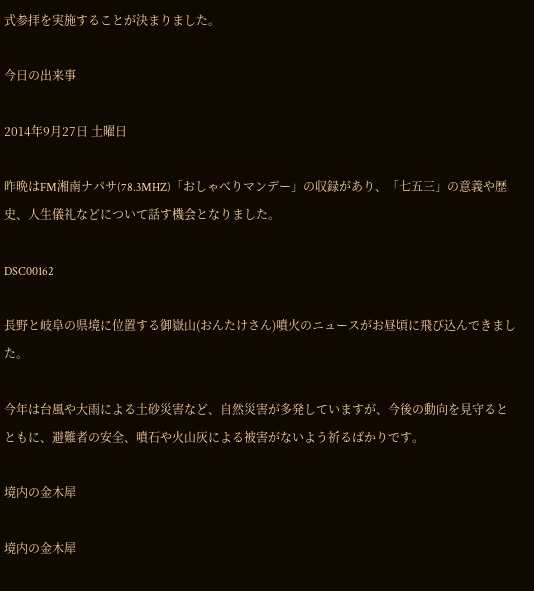式参拝を実施することが決まりました。

今日の出来事

2014年9月27日 土曜日

昨晩はFM湘南ナパサ(78.3MHZ)「おしゃべりマンデー」の収録があり、「七五三」の意義や歴史、人生儀礼などについて話す機会となりました。

DSC00162

長野と岐阜の県境に位置する御嶽山(おんたけさん)噴火のニュースがお昼頃に飛び込んできました。

今年は台風や大雨による土砂災害など、自然災害が多発していますが、今後の動向を見守るとともに、避難者の安全、噴石や火山灰による被害がないよう祈るばかりです。

境内の金木犀

境内の金木犀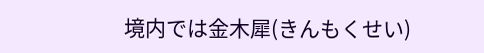境内では金木犀(きんもくせい)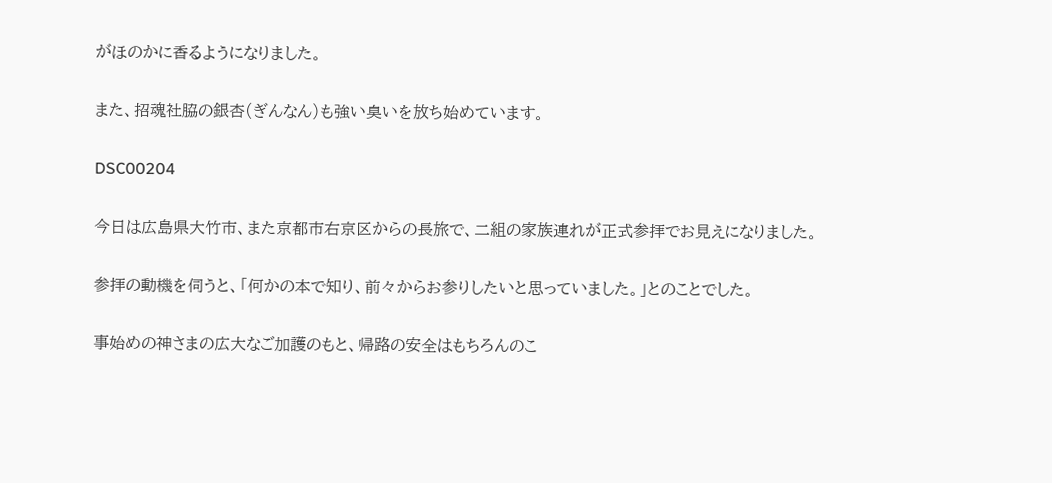がほのかに香るようになりました。

また、招魂社脇の銀杏(ぎんなん)も強い臭いを放ち始めています。

DSC00204

今日は広島県大竹市、また京都市右京区からの長旅で、二組の家族連れが正式参拝でお見えになりました。

参拝の動機を伺うと、「何かの本で知り、前々からお参りしたいと思っていました。」とのことでした。

事始めの神さまの広大なご加護のもと、帰路の安全はもちろんのこ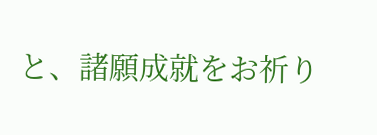と、諸願成就をお祈り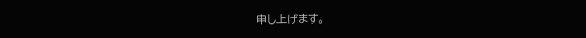申し上げます。